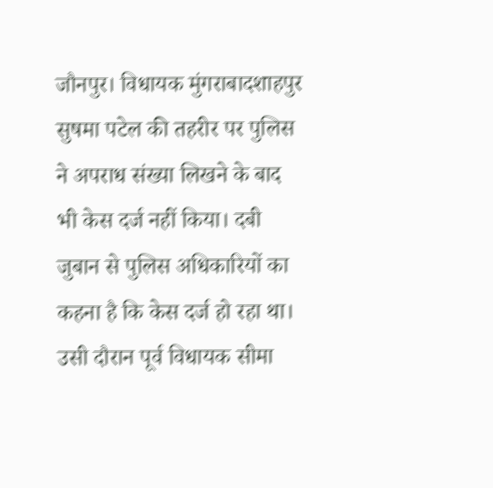जौनपुर। विधायक मुंगराबादशाहपुर सुषमा पटेल की तहरीर पर पुलिस ने अपराध संख्या लिखने के बाद भी केस दर्ज नहीं किया। दबी जुबान से पुलिस अधिकारियों का कहना है कि केस दर्ज हो रहा था। उसी दौरान पूर्व विधायक सीमा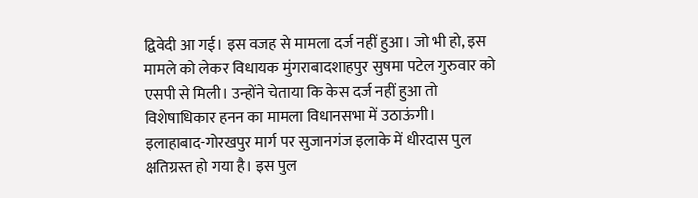द्विवेदी आ गई। इस वजह से मामला दर्ज नहीं हुआ। जो भी हो, इस मामले को लेकर विधायक मुंगराबादशाहपुर सुषमा पटेल गुरुवार को एसपी से मिली। उन्होंने चेताया कि केस दर्ज नहीं हुआ तो विशेषाधिकार हनन का मामला विधानसभा में उठाऊंगी।
इलाहाबाद-गोरखपुर मार्ग पर सुजानगंज इलाके में धीरदास पुल क्षतिग्रस्त हो गया है। इस पुल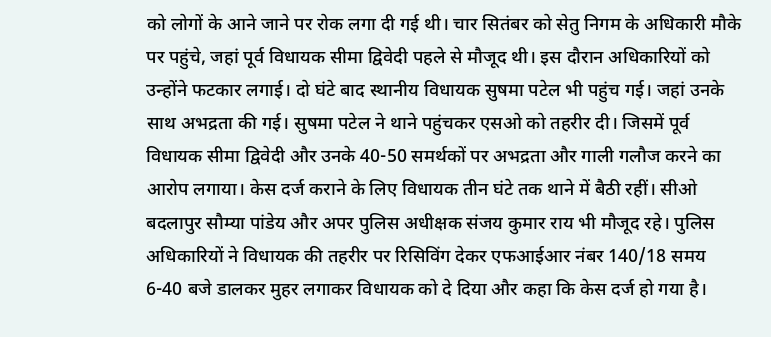को लोगों के आने जाने पर रोक लगा दी गई थी। चार सितंबर को सेतु निगम के अधिकारी मौके पर पहुंचे, जहां पूर्व विधायक सीमा द्विवेदी पहले से मौजूद थी। इस दौरान अधिकारियों को उन्होंने फटकार लगाई। दो घंटे बाद स्थानीय विधायक सुषमा पटेल भी पहुंच गई। जहां उनके साथ अभद्रता की गई। सुषमा पटेल ने थाने पहुंचकर एसओ को तहरीर दी। जिसमें पूर्व विधायक सीमा द्विवेदी और उनके 40-50 समर्थकों पर अभद्रता और गाली गलौज करने का आरोप लगाया। केस दर्ज कराने के लिए विधायक तीन घंटे तक थाने में बैठी रहीं। सीओ बदलापुर सौम्या पांडेय और अपर पुलिस अधीक्षक संजय कुमार राय भी मौजूद रहे। पुलिस अधिकारियों ने विधायक की तहरीर पर रिसिविंग देकर एफआईआर नंबर 140/18 समय 6-40 बजे डालकर मुहर लगाकर विधायक को दे दिया और कहा कि केस दर्ज हो गया है।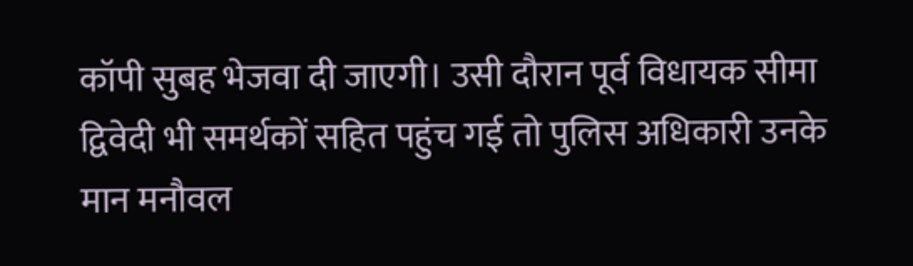कॉपी सुबह भेजवा दी जाएगी। उसी दौरान पूर्व विधायक सीमा द्विवेदी भी समर्थकों सहित पहुंच गई तो पुलिस अधिकारी उनके मान मनौवल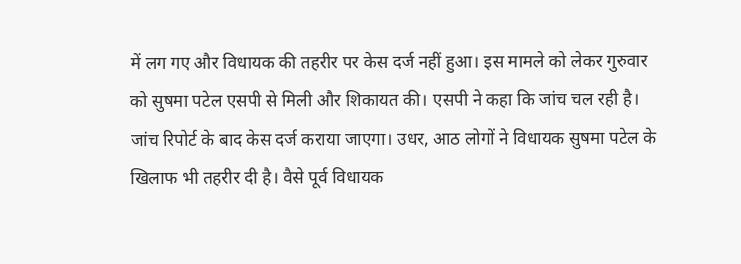में लग गए और विधायक की तहरीर पर केस दर्ज नहीं हुआ। इस मामले को लेकर गुरुवार को सुषमा पटेल एसपी से मिली और शिकायत की। एसपी ने कहा कि जांच चल रही है। जांच रिपोर्ट के बाद केस दर्ज कराया जाएगा। उधर, आठ लोगों ने विधायक सुषमा पटेल के खिलाफ भी तहरीर दी है। वैसे पूर्व विधायक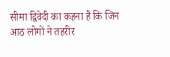सीमा द्विवेदी का कहना है कि जिन आठ लोगों ने तहरीर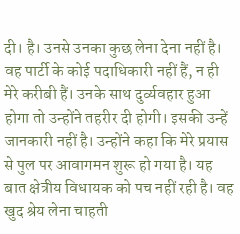दी। है। उनसे उनका कुछ लेना देना नहीं है। वह पार्टी के कोई पदाधिकारी नहीं हैं, न ही मेरे करीबी हैं। उनके साथ दुर्व्यवहार हुआ होगा तो उन्होंने तहरीर दी होगी। इसकी उन्हें जानकारी नहीं है। उन्होंने कहा कि मेरे प्रयास से पुल पर आवागमन शुरू हो गया है। यह बात क्षेत्रीय विधायक को पच नहीं रही है। वह खुद श्रेय लेना चाहती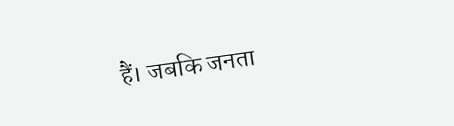हैं। जबकि जनता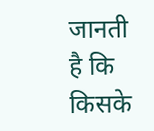जानती है कि किसके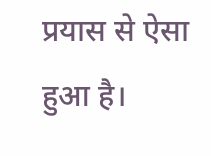प्रयास से ऐसा हुआ है।